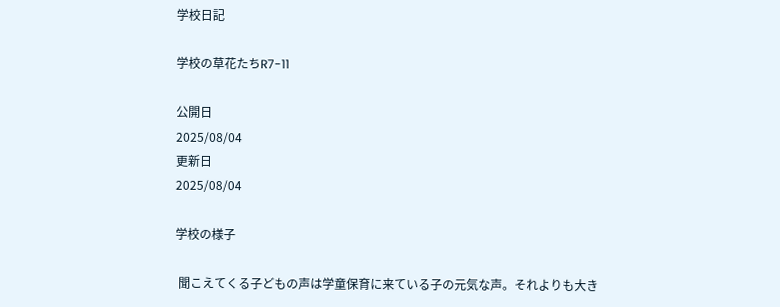学校日記

学校の草花たちR7-11

公開日
2025/08/04
更新日
2025/08/04

学校の様子

 聞こえてくる子どもの声は学童保育に来ている子の元気な声。それよりも大き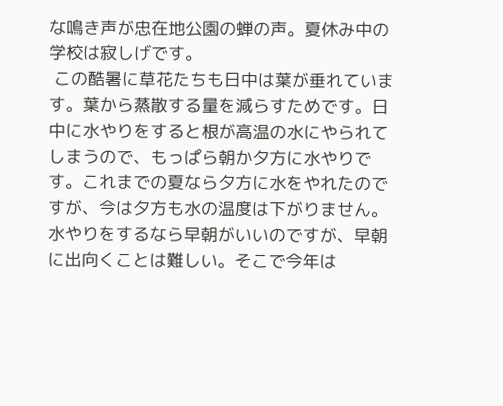な鳴き声が忠在地公園の蝉の声。夏休み中の学校は寂しげです。
 この酷暑に草花たちも日中は葉が垂れています。葉から蒸散する量を減らすためです。日中に水やりをすると根が高温の水にやられてしまうので、もっぱら朝か夕方に水やりです。これまでの夏なら夕方に水をやれたのですが、今は夕方も水の温度は下がりません。水やりをするなら早朝がいいのですが、早朝に出向くことは難しい。そこで今年は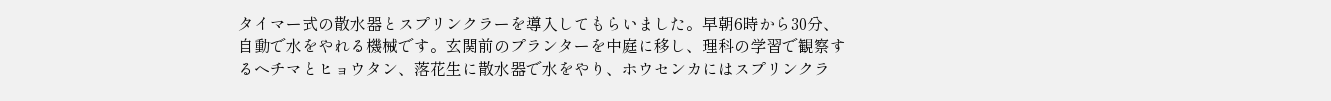タイマー式の散水器とスプリンクラーを導入してもらいました。早朝6時から30分、自動で水をやれる機械です。玄関前のプランターを中庭に移し、理科の学習で観察するヘチマとヒョウタン、落花生に散水器で水をやり、ホウセンカにはスプリンクラ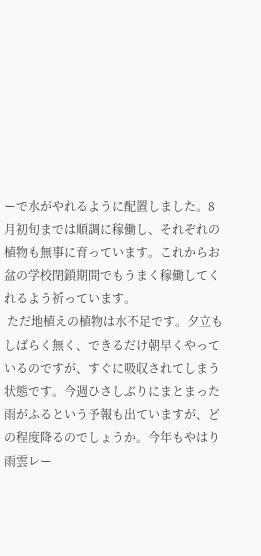ーで水がやれるように配置しました。8月初旬までは順調に稼働し、それぞれの植物も無事に育っています。これからお盆の学校閉鎖期間でもうまく稼働してくれるよう祈っています。
 ただ地植えの植物は水不足です。夕立もしばらく無く、できるだけ朝早くやっているのですが、すぐに吸収されてしまう状態です。今週ひさしぶりにまとまった雨がふるという予報も出ていますが、どの程度降るのでしょうか。今年もやはり雨雲レー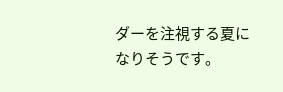ダーを注視する夏になりそうです。